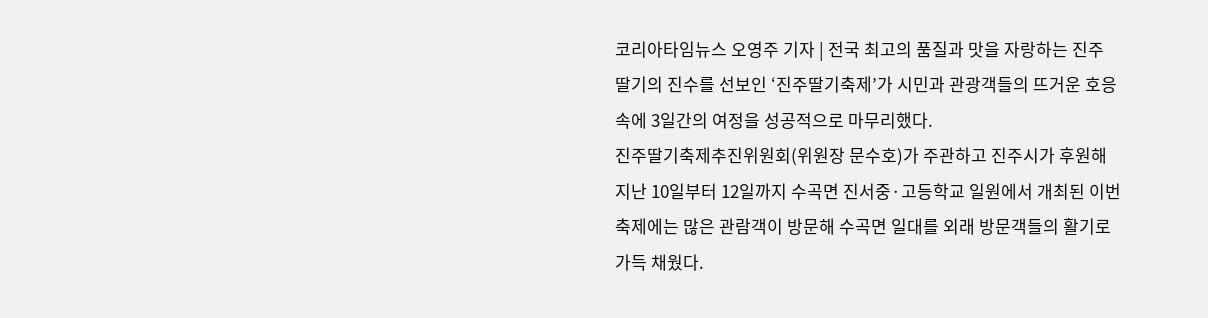코리아타임뉴스 오영주 기자 | 전국 최고의 품질과 맛을 자랑하는 진주 딸기의 진수를 선보인 ‘진주딸기축제’가 시민과 관광객들의 뜨거운 호응 속에 3일간의 여정을 성공적으로 마무리했다.
진주딸기축제추진위원회(위원장 문수호)가 주관하고 진주시가 후원해 지난 10일부터 12일까지 수곡면 진서중·고등학교 일원에서 개최된 이번 축제에는 많은 관람객이 방문해 수곡면 일대를 외래 방문객들의 활기로 가득 채웠다.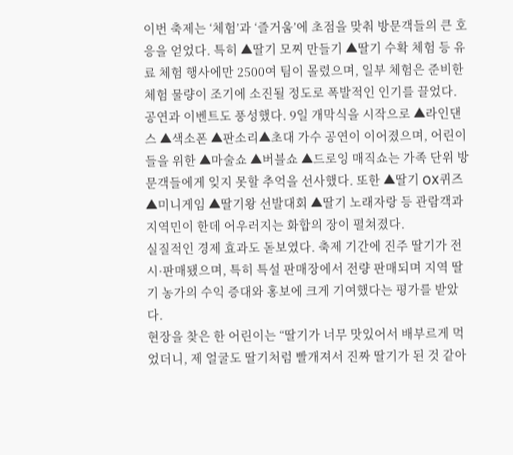이번 축제는 ‘체험’과 ‘즐거움’에 초점을 맞춰 방문객들의 큰 호응을 얻었다. 특히 ▲딸기 모찌 만들기 ▲딸기 수확 체험 등 유료 체험 행사에만 2500여 팀이 몰렸으며, 일부 체험은 준비한 체험 물량이 조기에 소진될 정도로 폭발적인 인기를 끌었다.
공연과 이벤트도 풍성했다. 9일 개막식을 시작으로 ▲라인댄스 ▲색소폰 ▲판소리▲초대 가수 공연이 이어졌으며, 어린이들을 위한 ▲마술쇼 ▲버블쇼 ▲드로잉 매직쇼는 가족 단위 방문객들에게 잊지 못할 추억을 선사했다. 또한 ▲딸기 OX퀴즈 ▲미니게임 ▲딸기왕 선발대회 ▲딸기 노래자랑 등 관람객과 지역민이 한데 어우러지는 화합의 장이 펼쳐졌다.
실질적인 경제 효과도 돋보였다. 축제 기간에 진주 딸기가 전시·판매됐으며, 특히 특설 판매장에서 전량 판매되며 지역 딸기 농가의 수익 증대와 홍보에 크게 기여했다는 평가를 받았다.
현장을 찾은 한 어린이는 “딸기가 너무 맛있어서 배부르게 먹었더니, 제 얼굴도 딸기처럼 빨개져서 진짜 딸기가 된 것 같아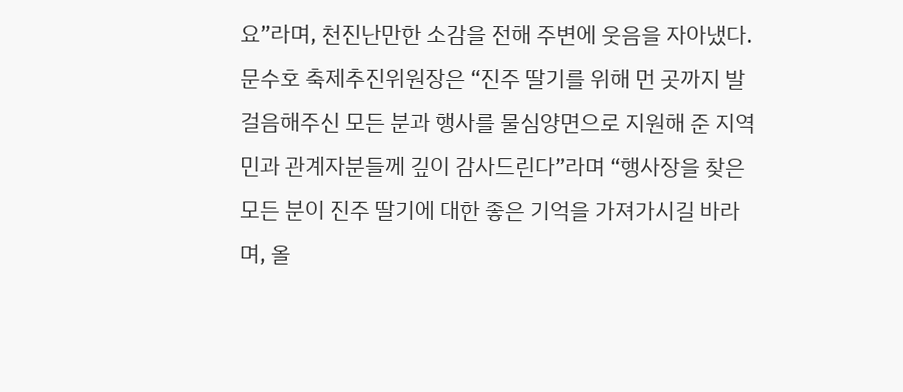요”라며, 천진난만한 소감을 전해 주변에 웃음을 자아냈다.
문수호 축제추진위원장은 “진주 딸기를 위해 먼 곳까지 발걸음해주신 모든 분과 행사를 물심양면으로 지원해 준 지역민과 관계자분들께 깊이 감사드린다”라며 “행사장을 찾은 모든 분이 진주 딸기에 대한 좋은 기억을 가져가시길 바라며, 올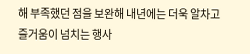해 부족했던 점을 보완해 내년에는 더욱 알차고 즐거움이 넘치는 행사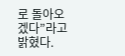로 돌아오겠다”라고 밝혔다.